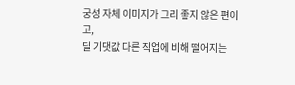궁성 자체 이미지가 그리 좋지 않은 편이고,
딜 기댓값 다른 직업에 비해 떨어지는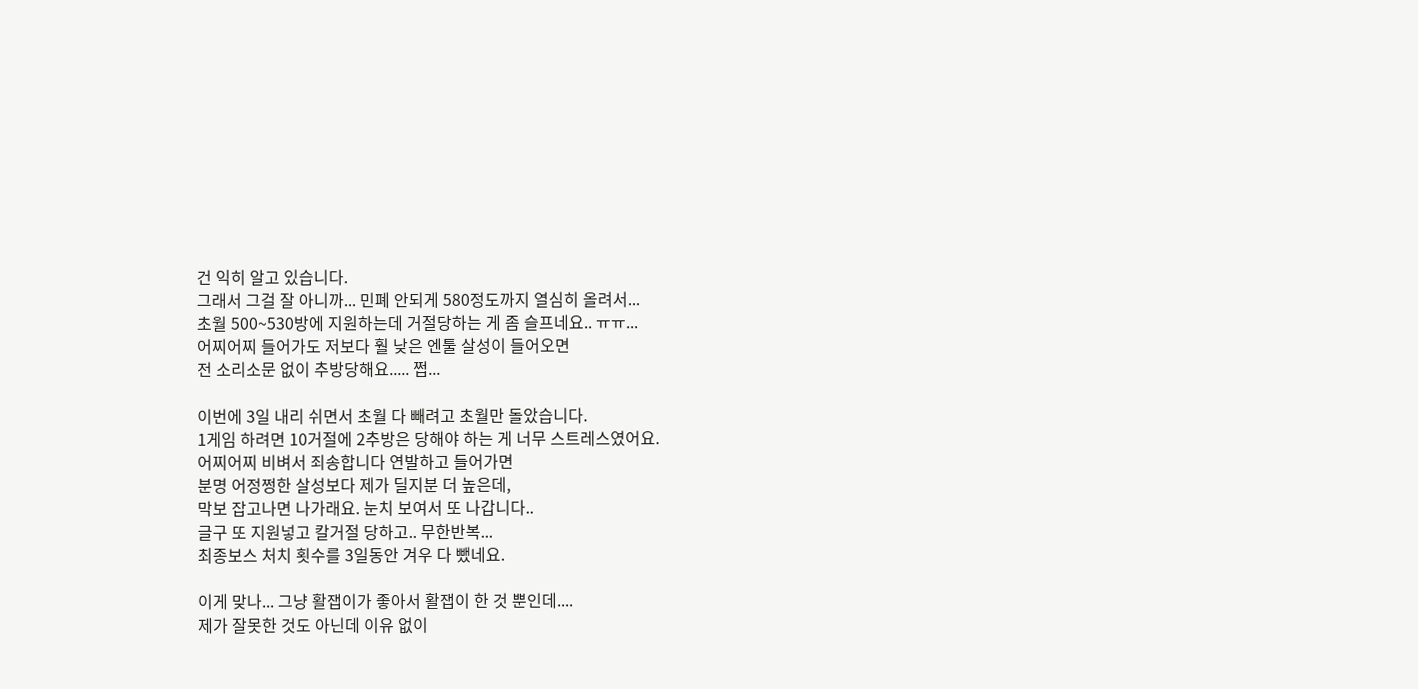건 익히 알고 있습니다.
그래서 그걸 잘 아니까... 민폐 안되게 580정도까지 열심히 올려서...
초월 500~530방에 지원하는데 거절당하는 게 좀 슬프네요.. ㅠㅠ...
어찌어찌 들어가도 저보다 훨 낮은 엔툴 살성이 들어오면
전 소리소문 없이 추방당해요..... 쩝...

이번에 3일 내리 쉬면서 초월 다 빼려고 초월만 돌았습니다.
1게임 하려면 10거절에 2추방은 당해야 하는 게 너무 스트레스였어요.
어찌어찌 비벼서 죄송합니다 연발하고 들어가면
분명 어정쩡한 살성보다 제가 딜지분 더 높은데,
막보 잡고나면 나가래요. 눈치 보여서 또 나갑니다..
글구 또 지원넣고 칼거절 당하고.. 무한반복...
최종보스 처치 횟수를 3일동안 겨우 다 뺐네요.

이게 맞나... 그냥 활잽이가 좋아서 활잽이 한 것 뿐인데....
제가 잘못한 것도 아닌데 이유 없이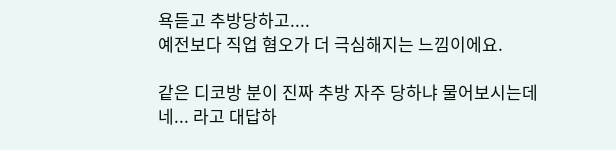욕듣고 추방당하고....
예전보다 직업 혐오가 더 극심해지는 느낌이에요.

같은 디코방 분이 진짜 추방 자주 당하냐 물어보시는데
네... 라고 대답하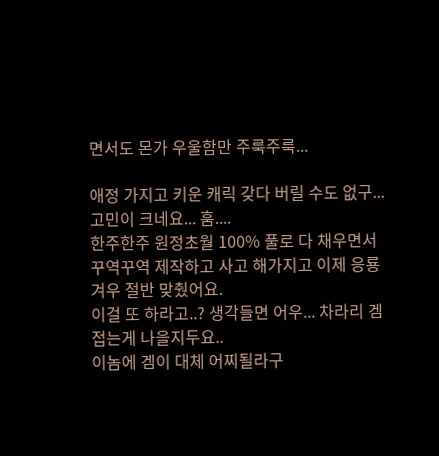면서도 몬가 우울함만 주룩주룩...

애정 가지고 키운 캐릭 갖다 버릴 수도 없구...
고민이 크네요... 훔....
한주한주 원정초월 100% 풀로 다 채우면서
꾸역꾸역 제작하고 사고 해가지고 이제 응룡 겨우 절반 맞췄어요.
이걸 또 하라고..? 생각들면 어우... 차라리 겜 접는게 나을지두요..
이놈에 겜이 대체 어찌될라구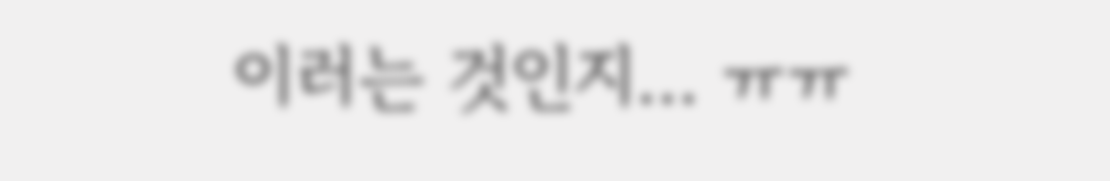이러는 것인지... ㅠㅠ